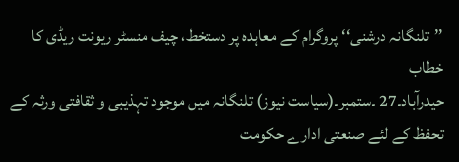’’تلنگانہ درشنی‘‘ پروگرام کے معاہدہ پر دستخط، چیف منسٹر ریونت ریڈی کا خطاب
حیدرآباد۔27 ۔ستمبر۔(سیاست نیوز) تلنگانہ میں موجود تہذیبی و ثقافتی ورثہ کے تحفظ کے لئے صنعتی ادارے حکومت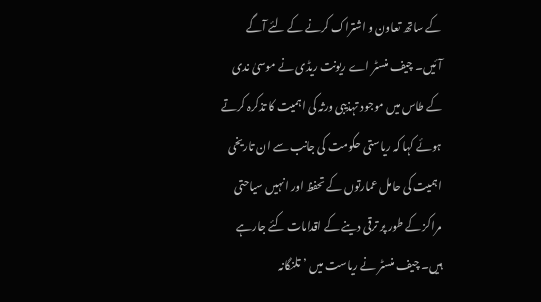کے ساتھ تعاون و اشتراک کرنے کے لئے آگے آئیں۔ چیف منسٹر اے ریونت ریڈی نے موسیٰ ندی کے طاس میں موجود تہذیبی ورثہ کی اہمیت کا تذکرہ کرتے ہوئے کہا کہ ریاستی حکومت کی جانب سے ان تاریخی اہمیت کی حامل عمارتوں کے تحفظ اور انہیں سیاحتی مراکز کے طور پر ترقی دینے کے اقدامات کئے جارہے ہیں۔ چیف منسٹر نے ریاست میں ’تلنگانہ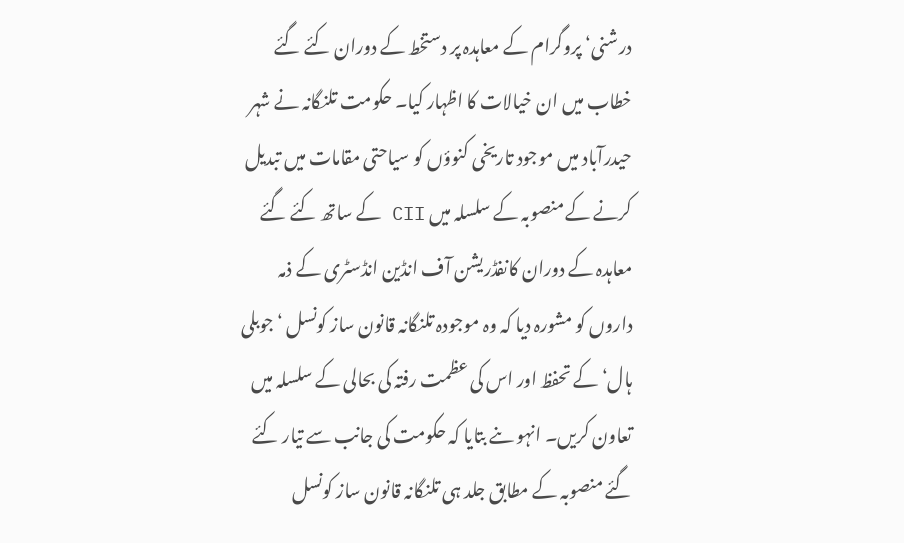درشنی‘ پروگرام کے معاہدہ پر دستخط کے دوران کئے گئے خطاب میں ان خیالات کا اظہار کیا۔ حکومت تلنگانہ نے شہر حیدرآباد میں موجود تاریخی کنوؤں کو سیاحتی مقامات میں تبدیل کرنے کے منصوبہ کے سلسلہ میں CII کے ساتھ کئے گئے معاہدہ کے دوران کانفڈریشن آف انڈین انڈسٹری کے ذمہ داروں کو مشورہ دیا کہ وہ موجودہ تلنگانہ قانون ساز کونسل ‘جوبلی ہال‘ کے تحفظ اور اس کی عظمت رفتہ کی بحالی کے سلسلہ میں تعاون کریں۔ انہو ںنے بتایا کہ حکومت کی جانب سے تیار کئے گئے منصوبہ کے مطابق جلد ہی تلنگانہ قانون ساز کونسل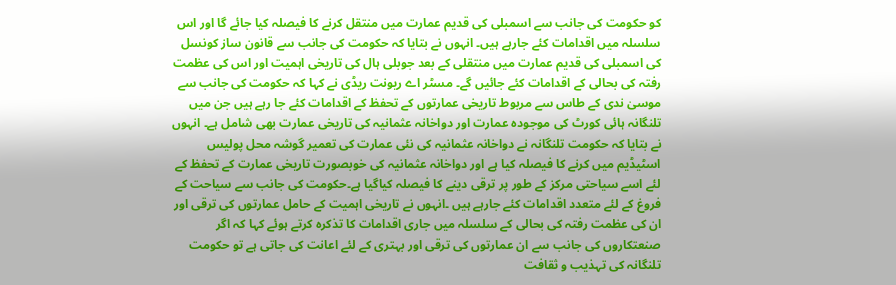کو حکومت کی جانب سے اسمبلی کی قدیم عمارت میں منتقل کرنے کا فیصلہ کیا جائے گا اور اس سلسلہ میں اقدامات کئے جارہے ہیں۔ انہوں نے بتایا کہ حکومت کی جانب سے قانون ساز کونسل کی اسمبلی کی قدیم عمارت میں منتقلی کے بعد جوبلی ہال کی تاریخی اہمیت اور اس کی عظمت رفتہ کی بحالی کے اقدامات کئے جائیں گے۔ مسٹر اے ریونت ریڈی نے کہا کہ حکومت کی جانب سے موسیٰ ندی کے طاس سے مربوط تاریخی عمارتوں کے تحفظ کے اقدامات کئے جا رہے ہیں جن میں تلنگانہ ہائی کورٹ کی موجودہ عمارت اور دواخانہ عثمانیہ کی تاریخی عمارت بھی شامل ہے۔ انہوں نے بتایا کہ حکومت تلنگانہ نے دواخانہ عثمانیہ کی نئی عمارت کی تعمیر گوشہ محل پولیس اسٹیڈیم میں کرنے کا فیصلہ کیا ہے اور دواخانہ عثمانیہ کی خوبصورت تاریخی عمارت کے تحفظ کے لئے اسے سیاحتی مرکز کے طور پر ترقی دینے کا فیصلہ کیاگیا ہے۔حکومت کی جانب سے سیاحت کے فروغ کے لئے متعدد اقدامات کئے جارہے ہیں ۔انہوں نے تاریخی اہمیت کے حامل عمارتوں کی ترقی اور ان کی عظمت رفتہ کی بحالی کے سلسلہ میں جاری اقدامات کا تذکرہ کرتے ہوئے کہا کہ اگر صنعتکاروں کی جانب سے ان عمارتوں کی ترقی اور بہتری کے لئے اعانت کی جاتی ہے تو حکومت تلنگانہ کی تہذیب و ثقافت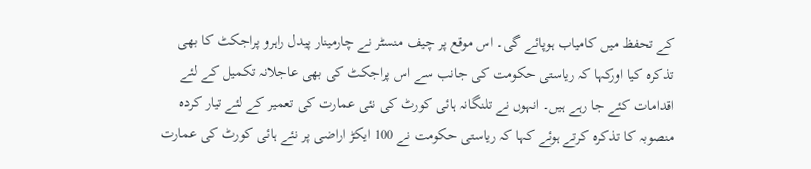کے تحفظ میں کامیاب ہوپائے گی۔ اس موقع پر چیف منسٹر نے چارمینار پیدل راہرو پراجکٹ کا بھی تذکرہ کیا اورکہا کہ ریاستی حکومت کی جانب سے اس پراجکٹ کی بھی عاجلانہ تکمیل کے لئے اقدامات کئے جا رہے ہیں۔ انہوں نے تلنگانہ ہائی کورٹ کی نئی عمارت کی تعمیر کے لئے تیار کردہ منصوبہ کا تذکرہ کرتے ہوئے کہا کہ ریاستی حکومت نے 100 ایکڑ اراضی پر نئے ہائی کورٹ کی عمارت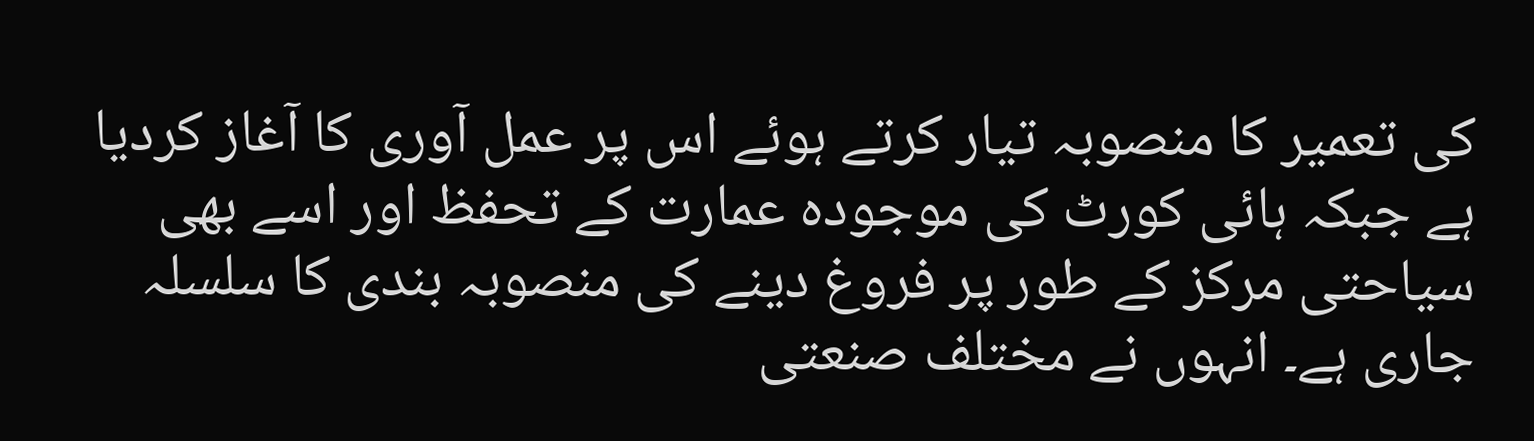کی تعمیر کا منصوبہ تیار کرتے ہوئے اس پر عمل آوری کا آغاز کردیا ہے جبکہ ہائی کورٹ کی موجودہ عمارت کے تحفظ اور اسے بھی سیاحتی مرکز کے طور پر فروغ دینے کی منصوبہ بندی کا سلسلہ جاری ہے۔ انہوں نے مختلف صنعتی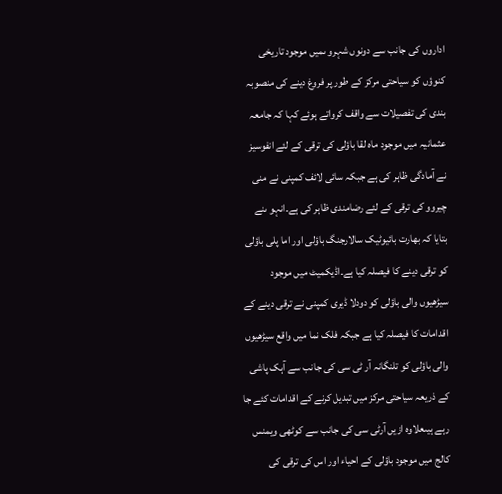اداروں کی جانب سے دونوں شہرو ںمیں موجود تاریخی کنوؤں کو سیاحتی مرکز کے طور پر فروغ دینے کی منصوبہ بندی کی تفصیلات سے واقف کرواتے ہوئے کہا کہ جامعہ عثمانیہ میں موجود ماہ لقا باؤلی کی ترقی کے لئے انفوسیز نے آمادگی ظاہر کی ہے جبکہ سائی لائف کمپنی نے منی چیروو کی ترقی کے لئے رضامندی ظاہر کی ہے۔انہو ںنے بتایا کہ بھارت بائیوٹیک سالارجنگ باؤلی اور اما پلی باؤلی کو ترقی دینے کا فیصلہ کیا ہے۔اڈیکمیٹ میں موجود سیڑھیوں والی باؤلی کو دودلا ڈیری کمپنی نے ترقی دینے کے اقدامات کا فیصلہ کیا ہے جبکہ فلک نما میں واقع سیڑھیوں والی باؤلی کو تلنگانہ آر ٹی سی کی جانب سے آہک پاشی کے ذریعہ سیاحتی مرکز میں تبدیل کرنے کے اقدامات کئے جا رہے ہیںعلاوہ ازیں آرٹی سی کی جانب سے کوٹھی ویمنس کالج میں موجود باؤلی کے احیاء اور اس کی ترقی کی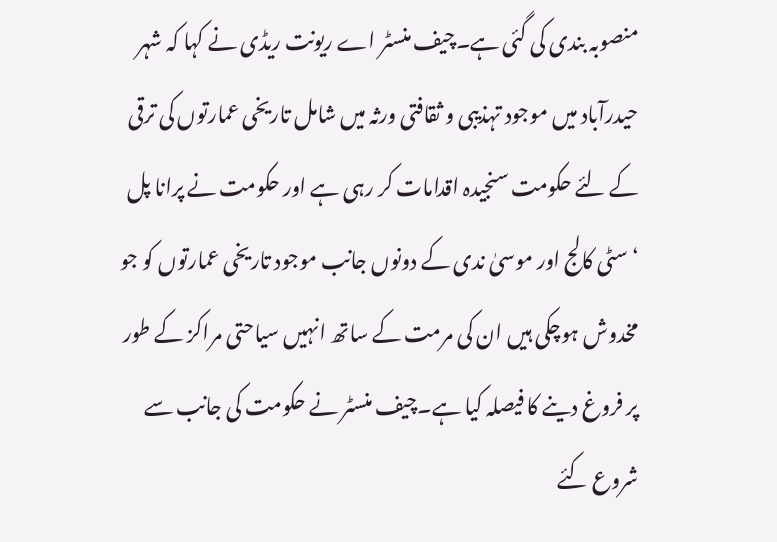منصوبہ بندی کی گئی ہے۔چیف منسٹر اے ریونت ریڈی نے کہا کہ شہر حیدرآباد میں موجود تہذیبی و ثقافتی ورثہ میں شامل تاریخی عمارتوں کی ترقی کے لئے حکومت سنجیدہ اقدامات کر رہی ہے اور حکومت نے پرانا پل ‘ سٹی کالج اور موسیٰ ندی کے دونوں جانب موجود تاریخی عمارتوں کو جو مخدوش ہوچکی ہیں ان کی مرمت کے ساتھ انہیں سیاحتی مراکز کے طور پر فروغ دینے کا فیصلہ کیا ہے۔چیف منسٹر نے حکومت کی جانب سے شروع کئے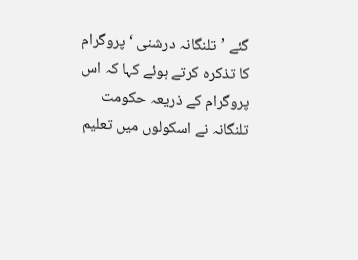گئے ’تلنگانہ درشنی ‘ پروگرام کا تذکرہ کرتے ہوئے کہا کہ اس پروگرام کے ذریعہ حکومت تلنگانہ نے اسکولوں میں تعلیم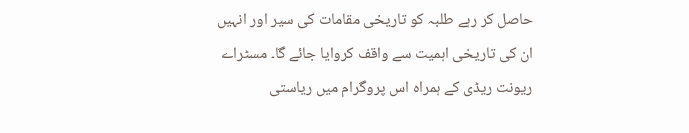حاصل کر رہے طلبہ کو تاریخی مقامات کی سیر اور انہیں ان کی تاریخی اہمیت سے واقف کروایا جائے گا۔ مسٹراے ریونت ریڈی کے ہمراہ اس پروگرام میں ریاستی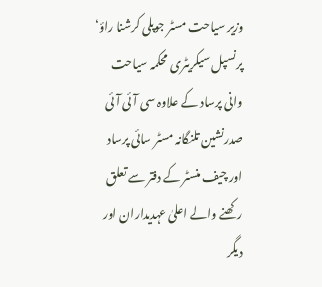وزیر سیاحت مسٹر جوپلی کرشنا راؤ‘ پرنسپل سیکریٹری محکمہ سیاحت وانی پرساد کے علاوہ سی آئی آئی صدرنشین تلنگانہ مسٹر سائی پرساد اور چیف منسٹر کے دفتر سے تعلق رکھنے والے اعلیٰ عہدیداران اور دیگر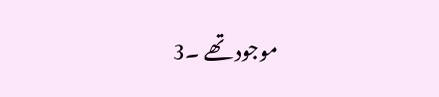موجود تھے ۔3